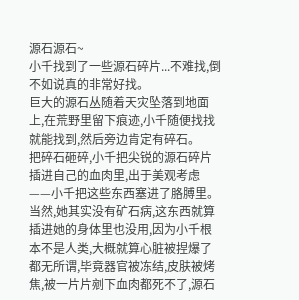源石源石~
小千找到了一些源石碎片...不难找,倒不如说真的非常好找。
巨大的源石丛随着天灾坠落到地面上,在荒野里留下痕迹,小千随便找找就能找到,然后旁边肯定有碎石。
把碎石砸碎,小千把尖锐的源石碎片插进自己的血肉里,出于美观考虑——小千把这些东西塞进了胳膊里。
当然,她其实没有矿石病,这东西就算插进她的身体里也没用,因为小千根本不是人类,大概就算心脏被捏爆了都无所谓,毕竟器官被冻结,皮肤被烤焦,被一片片剜下血肉都死不了,源石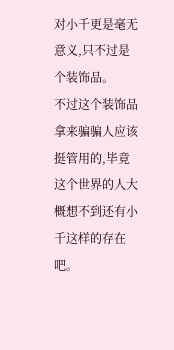对小千更是毫无意义,只不过是个装饰品。
不过这个装饰品拿来骗骗人应该挺管用的,毕竟这个世界的人大概想不到还有小千这样的存在吧。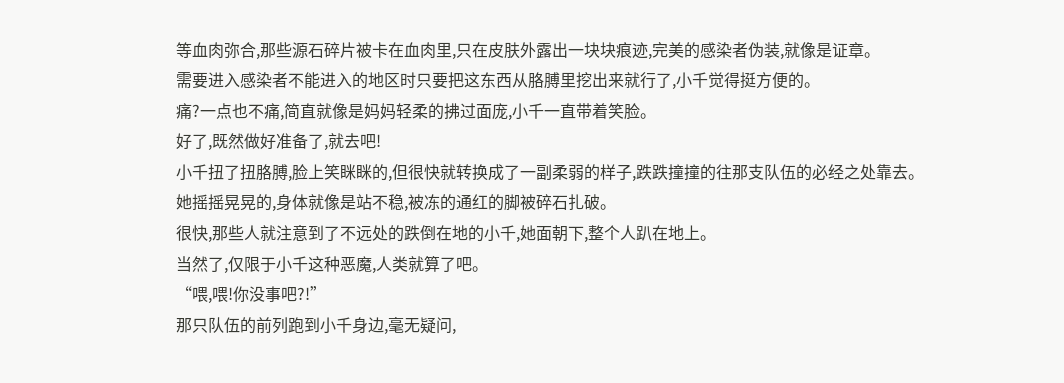等血肉弥合,那些源石碎片被卡在血肉里,只在皮肤外露出一块块痕迹,完美的感染者伪装,就像是证章。
需要进入感染者不能进入的地区时只要把这东西从胳膊里挖出来就行了,小千觉得挺方便的。
痛?一点也不痛,简直就像是妈妈轻柔的拂过面庞,小千一直带着笑脸。
好了,既然做好准备了,就去吧!
小千扭了扭胳膊,脸上笑眯眯的,但很快就转换成了一副柔弱的样子,跌跌撞撞的往那支队伍的必经之处靠去。
她摇摇晃晃的,身体就像是站不稳,被冻的通红的脚被碎石扎破。
很快,那些人就注意到了不远处的跌倒在地的小千,她面朝下,整个人趴在地上。
当然了,仅限于小千这种恶魔,人类就算了吧。
“喂,喂!你没事吧?!”
那只队伍的前列跑到小千身边,毫无疑问,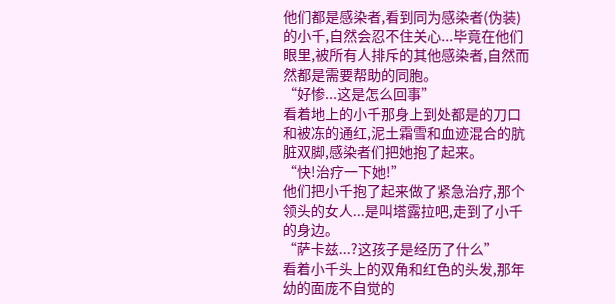他们都是感染者,看到同为感染者(伪装)的小千,自然会忍不住关心...毕竟在他们眼里,被所有人排斥的其他感染者,自然而然都是需要帮助的同胞。
“好惨...这是怎么回事”
看着地上的小千那身上到处都是的刀口和被冻的通红,泥土霜雪和血迹混合的肮脏双脚,感染者们把她抱了起来。
“快!治疗一下她!”
他们把小千抱了起来做了紧急治疗,那个领头的女人...是叫塔露拉吧,走到了小千的身边。
“萨卡兹...?这孩子是经历了什么”
看着小千头上的双角和红色的头发,那年幼的面庞不自觉的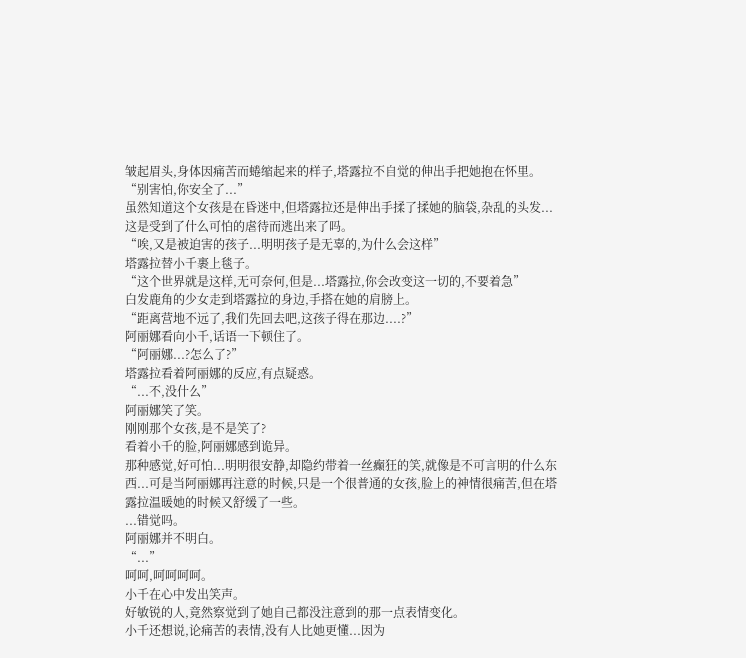皱起眉头,身体因痛苦而蜷缩起来的样子,塔露拉不自觉的伸出手把她抱在怀里。
“别害怕,你安全了...”
虽然知道这个女孩是在昏迷中,但塔露拉还是伸出手揉了揉她的脑袋,杂乱的头发...这是受到了什么可怕的虐待而逃出来了吗。
“唉,又是被迫害的孩子...明明孩子是无辜的,为什么会这样”
塔露拉替小千裹上毯子。
“这个世界就是这样,无可奈何,但是...塔露拉,你会改变这一切的,不要着急”
白发鹿角的少女走到塔露拉的身边,手搭在她的肩膀上。
“距离营地不远了,我们先回去吧,这孩子得在那边....?”
阿丽娜看向小千,话语一下顿住了。
“阿丽娜...?怎么了?”
塔露拉看着阿丽娜的反应,有点疑惑。
“...不,没什么”
阿丽娜笑了笑。
刚刚那个女孩,是不是笑了?
看着小千的脸,阿丽娜感到诡异。
那种感觉,好可怕...明明很安静,却隐约带着一丝癫狂的笑,就像是不可言明的什么东西...可是当阿丽娜再注意的时候,只是一个很普通的女孩,脸上的神情很痛苦,但在塔露拉温暖她的时候又舒缓了一些。
...错觉吗。
阿丽娜并不明白。
“...”
呵呵,呵呵呵呵。
小千在心中发出笑声。
好敏锐的人,竟然察觉到了她自己都没注意到的那一点表情变化。
小千还想说,论痛苦的表情,没有人比她更懂...因为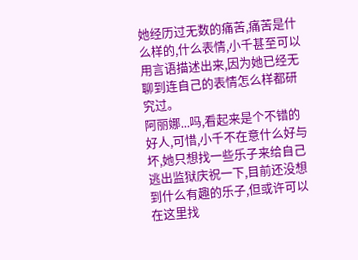她经历过无数的痛苦,痛苦是什么样的,什么表情,小千甚至可以用言语描述出来,因为她已经无聊到连自己的表情怎么样都研究过。
阿丽娜...吗,看起来是个不错的好人,可惜,小千不在意什么好与坏,她只想找一些乐子来给自己逃出监狱庆祝一下,目前还没想到什么有趣的乐子,但或许可以在这里找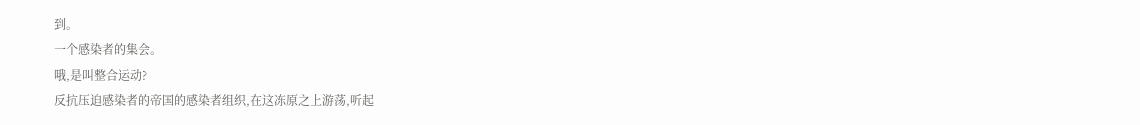到。
一个感染者的集会。
哦,是叫整合运动?
反抗压迫感染者的帝国的感染者组织,在这冻原之上游荡,听起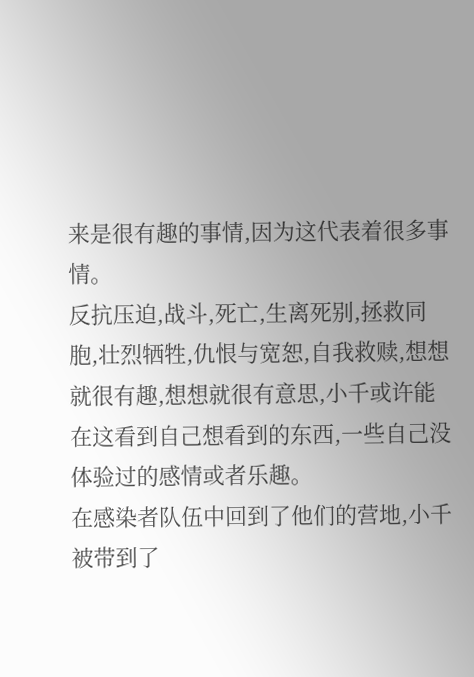来是很有趣的事情,因为这代表着很多事情。
反抗压迫,战斗,死亡,生离死别,拯救同胞,壮烈牺牲,仇恨与宽恕,自我救赎,想想就很有趣,想想就很有意思,小千或许能在这看到自己想看到的东西,一些自己没体验过的感情或者乐趣。
在感染者队伍中回到了他们的营地,小千被带到了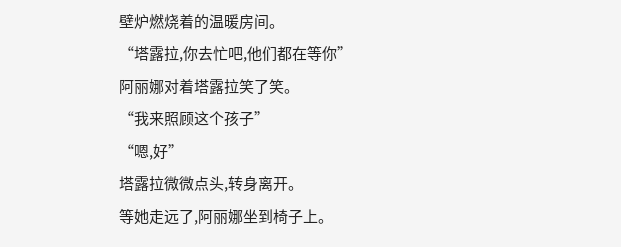壁炉燃烧着的温暖房间。
“塔露拉,你去忙吧,他们都在等你”
阿丽娜对着塔露拉笑了笑。
“我来照顾这个孩子”
“嗯,好”
塔露拉微微点头,转身离开。
等她走远了,阿丽娜坐到椅子上。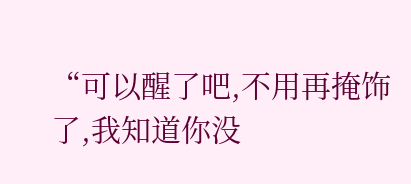“可以醒了吧,不用再掩饰了,我知道你没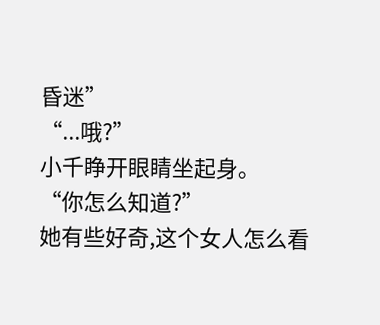昏迷”
“...哦?”
小千睁开眼睛坐起身。
“你怎么知道?”
她有些好奇,这个女人怎么看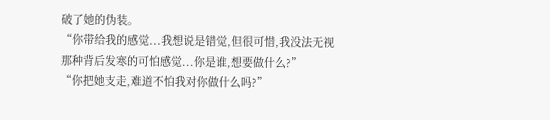破了她的伪装。
“你带给我的感觉...我想说是错觉,但很可惜,我没法无视那种背后发寒的可怕感觉...你是谁,想要做什么?”
“你把她支走,难道不怕我对你做什么吗?”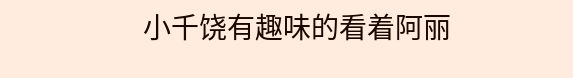小千饶有趣味的看着阿丽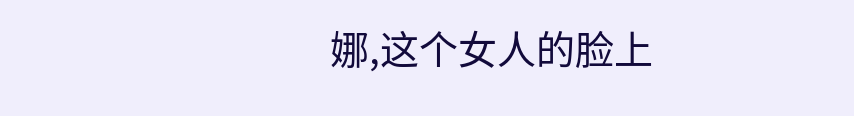娜,这个女人的脸上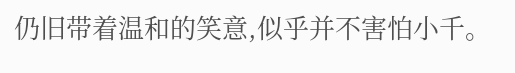仍旧带着温和的笑意,似乎并不害怕小千。